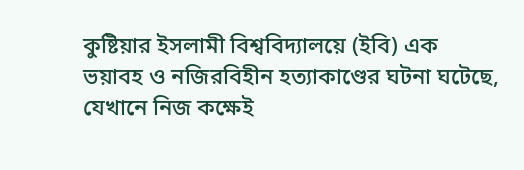কুষ্টিয়ার ইসলামী বিশ্ববিদ্যালয়ে (ইবি) এক ভয়াবহ ও নজিরবিহীন হত্যাকাণ্ডের ঘটনা ঘটেছে, যেখানে নিজ কক্ষেই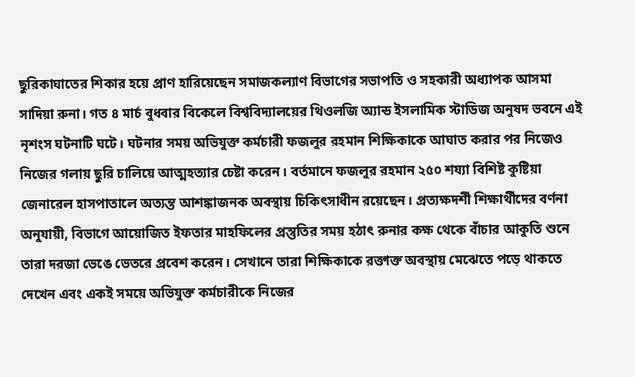ছুরিকাঘাতের শিকার হয়ে প্রাণ হারিয়েছেন সমাজকল্যাণ বিভাগের সভাপতি ও সহকারী অধ্যাপক আসমা সাদিয়া রুনা। গত ৪ মার্চ বুধবার বিকেলে বিশ্ববিদ্যালয়ের থিওলজি অ্যান্ড ইসলামিক স্টাডিজ অনুষদ ভবনে এই নৃশংস ঘটনাটি ঘটে। ঘটনার সময় অভিযুক্ত কর্মচারী ফজলুর রহমান শিক্ষিকাকে আঘাত করার পর নিজেও নিজের গলায় ছুরি চালিয়ে আত্মহত্যার চেষ্টা করেন। বর্তমানে ফজলুর রহমান ২৫০ শয্যা বিশিষ্ট কুষ্টিয়া জেনারেল হাসপাতালে অত্যন্ত আশঙ্কাজনক অবস্থায় চিকিৎসাধীন রয়েছেন। প্রত্যক্ষদর্শী শিক্ষার্থীদের বর্ণনা অনুযায়ী, বিভাগে আয়োজিত ইফতার মাহফিলের প্রস্তুতির সময় হঠাৎ রুনার কক্ষ থেকে বাঁচার আকুতি শুনে তারা দরজা ভেঙে ভেতরে প্রবেশ করেন। সেখানে তারা শিক্ষিকাকে রক্তাক্ত অবস্থায় মেঝেতে পড়ে থাকতে দেখেন এবং একই সময়ে অভিযুক্ত কর্মচারীকে নিজের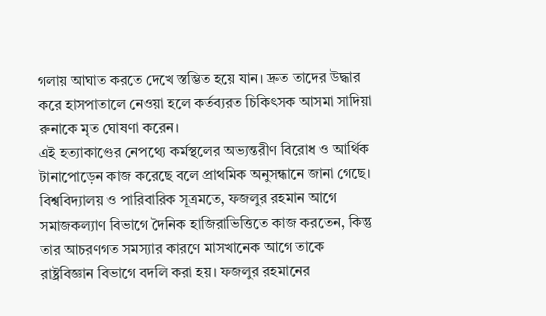গলায় আঘাত করতে দেখে স্তম্ভিত হয়ে যান। দ্রুত তাদের উদ্ধার করে হাসপাতালে নেওয়া হলে কর্তব্যরত চিকিৎসক আসমা সাদিয়া রুনাকে মৃত ঘোষণা করেন।
এই হত্যাকাণ্ডের নেপথ্যে কর্মস্থলের অভ্যন্তরীণ বিরোধ ও আর্থিক টানাপোড়েন কাজ করেছে বলে প্রাথমিক অনুসন্ধানে জানা গেছে। বিশ্ববিদ্যালয় ও পারিবারিক সূত্রমতে, ফজলুর রহমান আগে সমাজকল্যাণ বিভাগে দৈনিক হাজিরাভিত্তিতে কাজ করতেন, কিন্তু তার আচরণগত সমস্যার কারণে মাসখানেক আগে তাকে রাষ্ট্রবিজ্ঞান বিভাগে বদলি করা হয়। ফজলুর রহমানের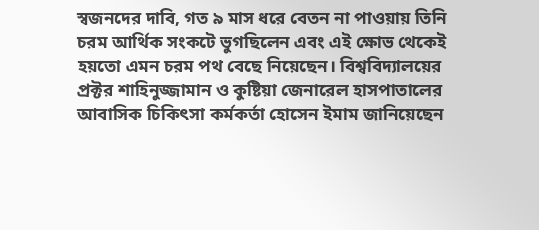স্বজনদের দাবি, গত ৯ মাস ধরে বেতন না পাওয়ায় তিনি চরম আর্থিক সংকটে ভুগছিলেন এবং এই ক্ষোভ থেকেই হয়তো এমন চরম পথ বেছে নিয়েছেন। বিশ্ববিদ্যালয়ের প্রক্টর শাহিনুজ্জামান ও কুষ্টিয়া জেনারেল হাসপাতালের আবাসিক চিকিৎসা কর্মকর্তা হোসেন ইমাম জানিয়েছেন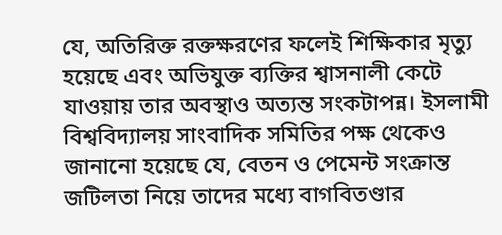যে, অতিরিক্ত রক্তক্ষরণের ফলেই শিক্ষিকার মৃত্যু হয়েছে এবং অভিযুক্ত ব্যক্তির শ্বাসনালী কেটে যাওয়ায় তার অবস্থাও অত্যন্ত সংকটাপন্ন। ইসলামী বিশ্ববিদ্যালয় সাংবাদিক সমিতির পক্ষ থেকেও জানানো হয়েছে যে, বেতন ও পেমেন্ট সংক্রান্ত জটিলতা নিয়ে তাদের মধ্যে বাগবিতণ্ডার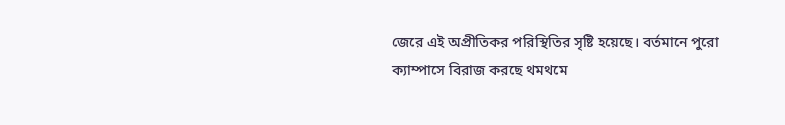জেরে এই অপ্রীতিকর পরিস্থিতির সৃষ্টি হয়েছে। বর্তমানে পুরো ক্যাম্পাসে বিরাজ করছে থমথমে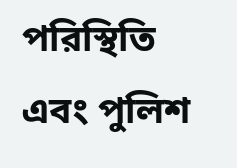পরিস্থিতি এবং পুলিশ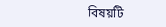বিষয়টি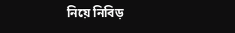নিয়ে নিবিড়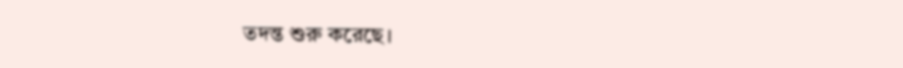তদন্ত শুরু করেছে।